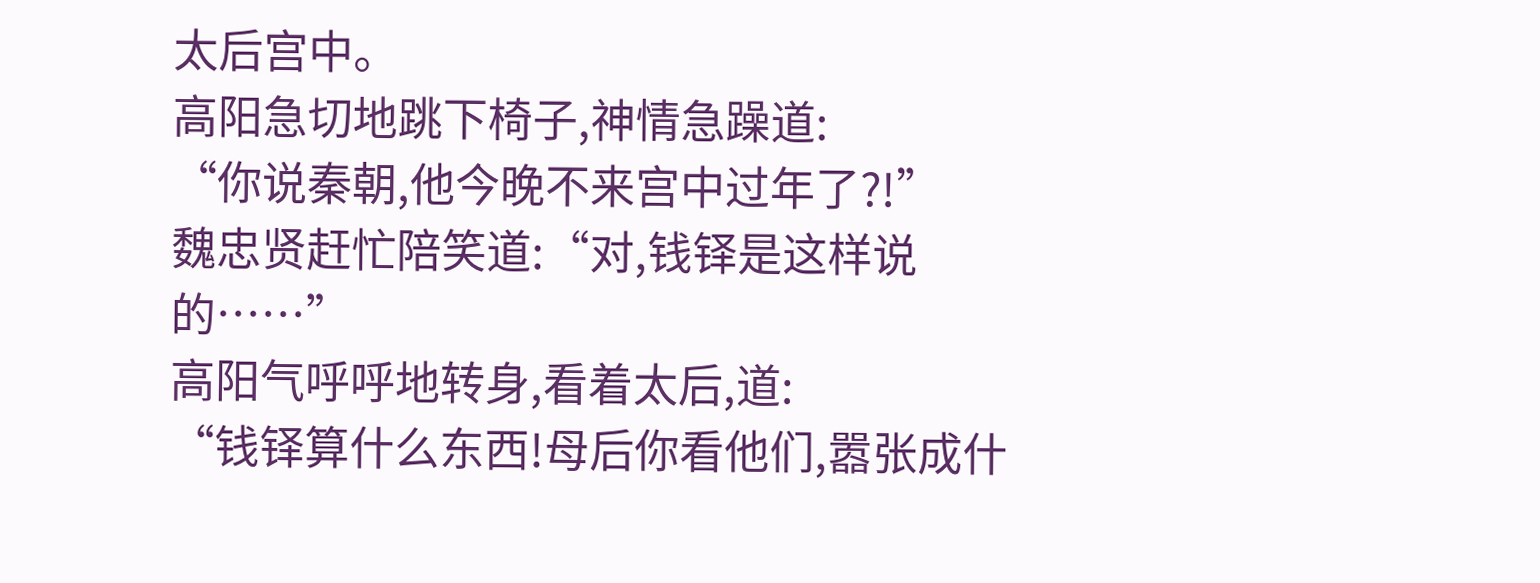太后宫中。
高阳急切地跳下椅子,神情急躁道:
“你说秦朝,他今晚不来宫中过年了?!”
魏忠贤赶忙陪笑道:“对,钱铎是这样说的……”
高阳气呼呼地转身,看着太后,道:
“钱铎算什么东西!母后你看他们,嚣张成什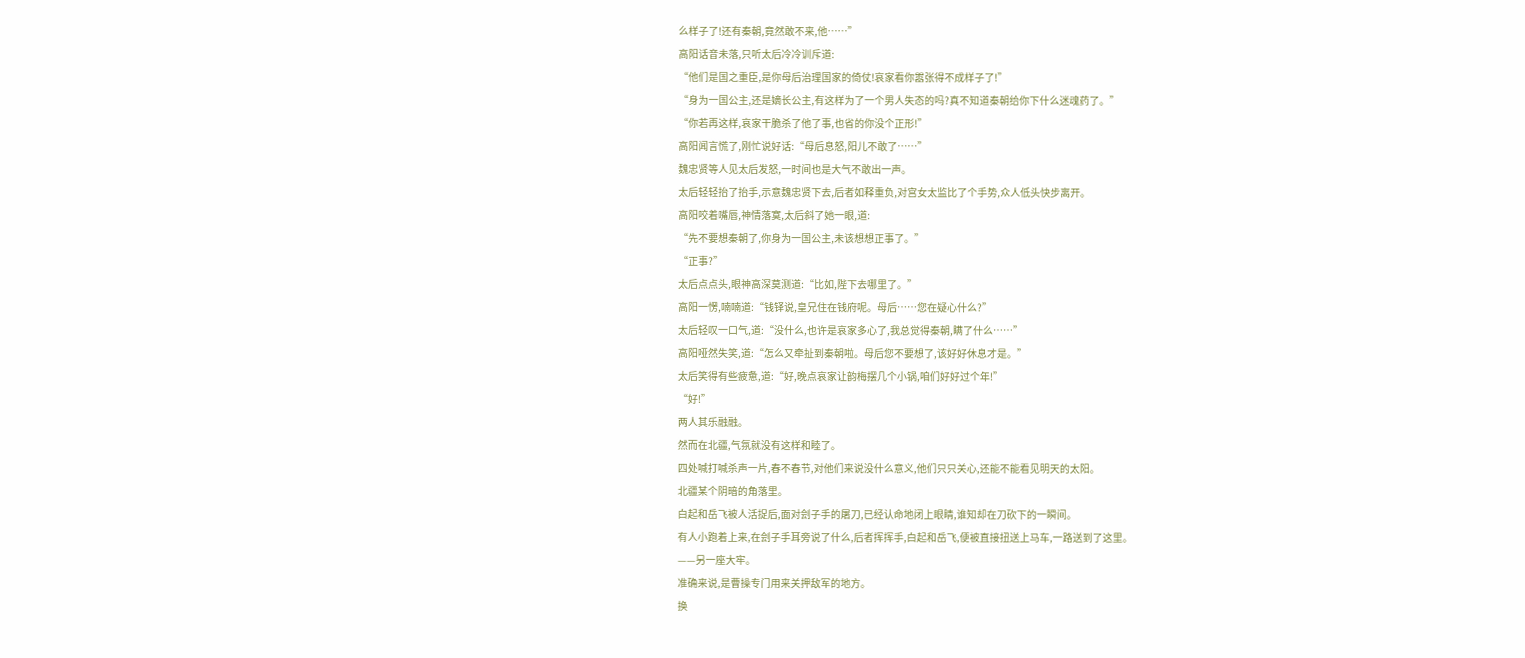么样子了!还有秦朝,竟然敢不来,他……”
高阳话音未落,只听太后冷冷训斥道:
“他们是国之重臣,是你母后治理国家的倚仗!哀家看你嚣张得不成样子了!”
“身为一国公主,还是嫡长公主,有这样为了一个男人失态的吗?真不知道秦朝给你下什么迷魂药了。”
“你若再这样,哀家干脆杀了他了事,也省的你没个正形!”
高阳闻言慌了,刚忙说好话:“母后息怒,阳儿不敢了……”
魏忠贤等人见太后发怒,一时间也是大气不敢出一声。
太后轻轻抬了抬手,示意魏忠贤下去,后者如释重负,对宫女太监比了个手势,众人低头快步离开。
高阳咬着嘴唇,神情落寞,太后斜了她一眼,道:
“先不要想秦朝了,你身为一国公主,未该想想正事了。”
“正事?”
太后点点头,眼神高深莫测道:“比如,陛下去哪里了。”
高阳一愣,喃喃道:“钱铎说,皇兄住在钱府呢。母后……您在疑心什么?”
太后轻叹一口气,道:“没什么,也许是哀家多心了,我总觉得秦朝,瞒了什么……”
高阳哑然失笑,道:“怎么又牵扯到秦朝啦。母后您不要想了,该好好休息才是。”
太后笑得有些疲惫,道:“好,晚点哀家让韵梅摆几个小锅,咱们好好过个年!”
“好!”
两人其乐融融。
然而在北疆,气氛就没有这样和睦了。
四处喊打喊杀声一片,春不春节,对他们来说没什么意义,他们只只关心,还能不能看见明天的太阳。
北疆某个阴暗的角落里。
白起和岳飞被人活捉后,面对刽子手的屠刀,已经认命地闭上眼睛,谁知却在刀砍下的一瞬间。
有人小跑着上来,在刽子手耳旁说了什么,后者挥挥手,白起和岳飞,便被直接扭送上马车,一路送到了这里。
——另一座大牢。
准确来说,是曹操专门用来关押敌军的地方。
换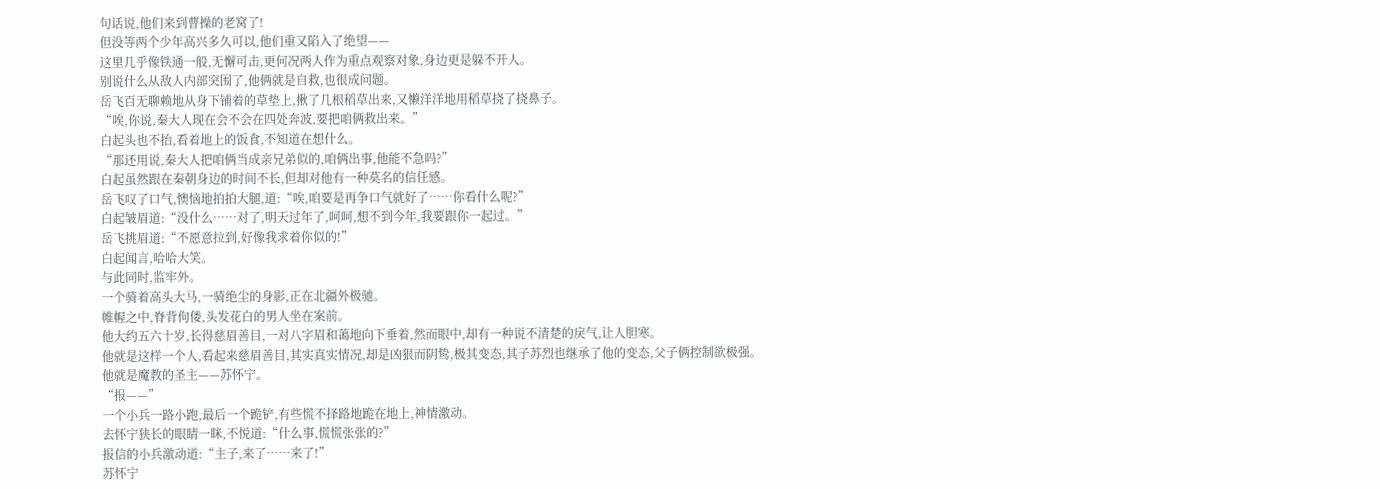句话说,他们来到曹操的老窝了!
但没等两个少年高兴多久可以,他们重又陷入了绝望——
这里几乎像铁通一般,无懈可击,更何况两人作为重点观察对象,身边更是躲不开人。
别说什么从敌人内部突围了,他俩就是自救,也很成问题。
岳飞百无聊赖地从身下铺着的草垫上,揪了几根稻草出来,又懒洋洋地用稻草挠了挠鼻子。
“唉,你说,秦大人现在会不会在四处奔波,要把咱俩救出来。”
白起头也不抬,看着地上的饭食,不知道在想什么。
“那还用说,秦大人把咱俩当成亲兄弟似的,咱俩出事,他能不急吗?”
白起虽然跟在秦朝身边的时间不长,但却对他有一种莫名的信任感。
岳飞叹了口气,懊恼地拍拍大腿,道:“唉,咱要是再争口气就好了……你看什么呢?”
白起皱眉道:“没什么……对了,明天过年了,呵呵,想不到今年,我要跟你一起过。”
岳飞挑眉道:“不愿意拉到,好像我求着你似的!”
白起闻言,哈哈大笑。
与此同时,监牢外。
一个骑着高头大马,一骑绝尘的身影,正在北疆外极驰。
帷幄之中,脊背佝偻,头发花白的男人坐在案前。
他大约五六十岁,长得慈眉善目,一对八字眉和蔼地向下垂着,然而眼中,却有一种说不清楚的戾气,让人胆寒。
他就是这样一个人,看起来慈眉善目,其实真实情况,却是凶狠而阴鸷,极其变态,其子苏烈也继承了他的变态,父子俩控制欲极强。
他就是魔教的圣主——苏怀宁。
“报——”
一个小兵一路小跑,最后一个跪铲,有些慌不择路地跪在地上,神情激动。
去怀宁狭长的眼睛一眯,不悦道:“什么事,慌慌张张的?”
报信的小兵激动道:“主子,来了……来了!”
苏怀宁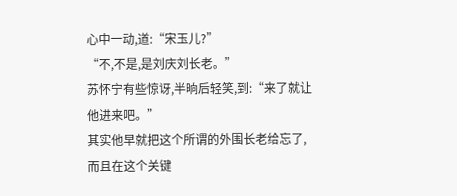心中一动,道:“宋玉儿?”
“不,不是,是刘庆刘长老。”
苏怀宁有些惊讶,半晌后轻笑,到:“来了就让他进来吧。”
其实他早就把这个所谓的外围长老给忘了,而且在这个关键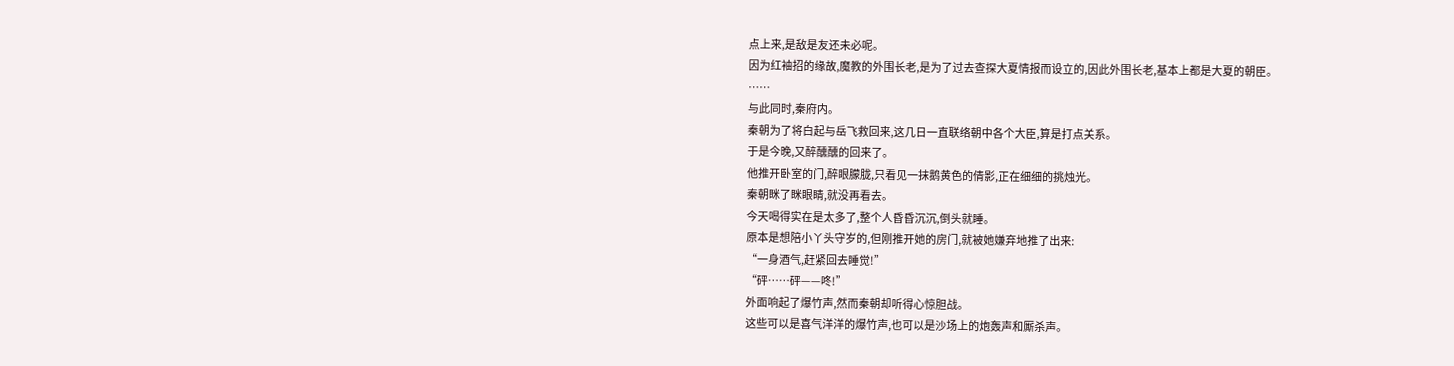点上来,是敌是友还未必呢。
因为红袖招的缘故,魔教的外围长老,是为了过去查探大夏情报而设立的,因此外围长老,基本上都是大夏的朝臣。
……
与此同时,秦府内。
秦朝为了将白起与岳飞救回来,这几日一直联络朝中各个大臣,算是打点关系。
于是今晚,又醉醺醺的回来了。
他推开卧室的门,醉眼朦胧,只看见一抹鹅黄色的倩影,正在细细的挑烛光。
秦朝眯了眯眼睛,就没再看去。
今天喝得实在是太多了,整个人昏昏沉沉,倒头就睡。
原本是想陪小丫头守岁的,但刚推开她的房门,就被她嫌弃地推了出来:
“一身酒气,赶紧回去睡觉!”
“砰……砰——咚!”
外面响起了爆竹声,然而秦朝却听得心惊胆战。
这些可以是喜气洋洋的爆竹声,也可以是沙场上的炮轰声和厮杀声。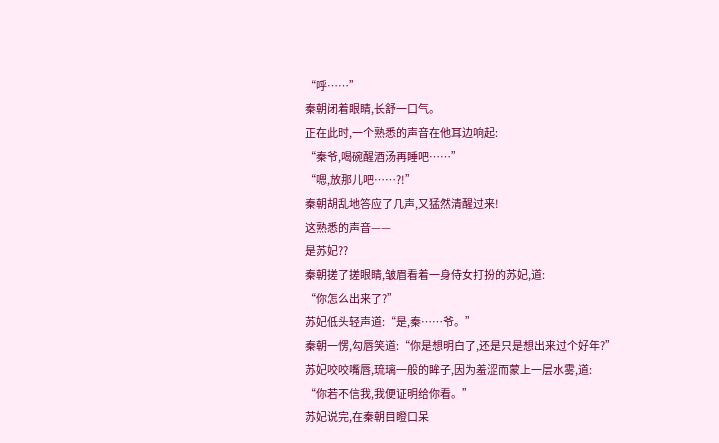“呼……”
秦朝闭着眼睛,长舒一口气。
正在此时,一个熟悉的声音在他耳边响起:
“秦爷,喝碗醒酒汤再睡吧……”
“嗯,放那儿吧……?!”
秦朝胡乱地答应了几声,又猛然清醒过来!
这熟悉的声音——
是苏妃??
秦朝搓了搓眼睛,皱眉看着一身侍女打扮的苏妃,道:
“你怎么出来了?”
苏妃低头轻声道:“是,秦……爷。”
秦朝一愣,勾唇笑道:“你是想明白了,还是只是想出来过个好年?”
苏妃咬咬嘴唇,琉璃一般的眸子,因为羞涩而蒙上一层水雾,道:
“你若不信我,我便证明给你看。”
苏妃说完,在秦朝目瞪口呆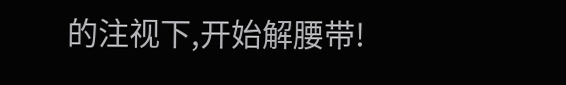的注视下,开始解腰带!